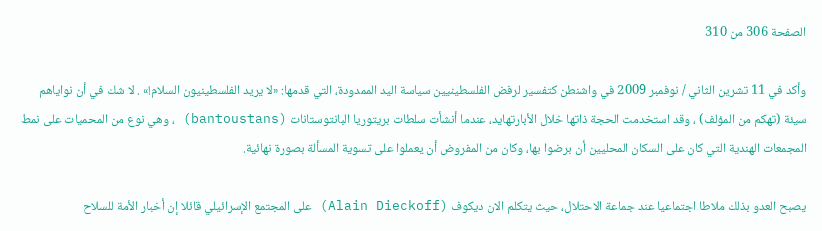الصفحة 306 من 310

وأكد في 11 تشرين الثاني / نوفمبر 2009 في واشنطن کتفسير لرفض الفلسطينيين سياسة اليد الممدودة، التي قدمها: «لا يريد الفلسطينيون السلام!» . لا شك في أن نواياهم سيئة (تهكم من المؤلف) ، وقد استخدمت الحجة ذاتها خلال الأبارتهايد، عندما أنشأت سلطات بريتوريا البانتوستانات (bantoustans) ، وهي نوع من المحميات على نمط المجمعات الهندية التي كان على السكان المحليين أن برضوا بها، وكان من المفروض أن يعملوا على تسوية المسألة بصورة نهائية.

يصبح العدو بذلك ملاطا اجتماعيا عند جماعة الاحتلال، حيث يتكلم الان ديکوف (Alain Dieckoff) على المجتمع الإسرائيلي قائلا إن أخبار الأمة للسلاح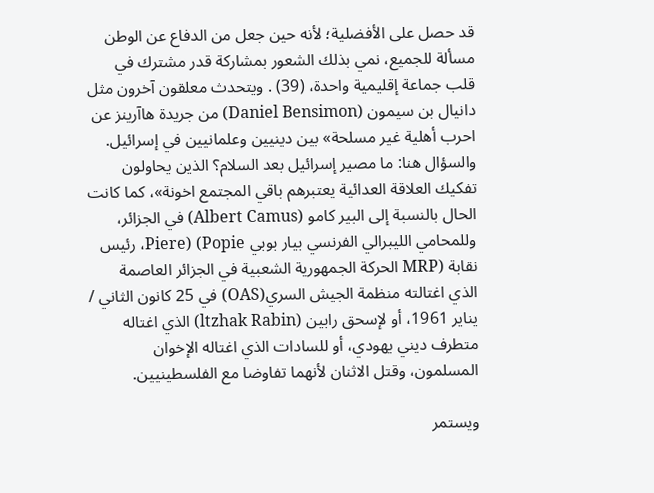قد حصل على الأفضلية؛ لأنه حين جعل من الدفاع عن الوطن مسألة للجميع، نمي بذلك الشعور بمشاركة قدر مشترك في قلب جماعة إقليمية واحدة، (39) . ويتحدث معلقون آخرون مثل دانيال بن سيمون (Daniel Bensimon) من جريدة هاآرينز عن احرب أهلية غير مسلحة» بين دينيين وعلمانيين في إسرائيل. والسؤال هنا: ما مصير إسرائيل بعد السلام؟ الذين يحاولون تفكيك العلاقة العدائية يعتبرهم باقي المجتمع اخونة»، كما كانت الحال بالنسبة إلى البير کامو (Albert Camus) في الجزائر، وللمحامي الليبرالي الفرنسي بيار بوبي Piere) (Popie، رئيس نقابة (MRP الحركة الجمهورية الشعبية في الجزائر العاصمة الذي اغتالته منظمة الجيش السري(OAS) في 25 كانون الثاني / يناير 1961، أو لإسحق رابين (ltzhak Rabin) الذي اغتاله متطرف ديني يهودي، أو للسادات الذي اغتاله الإخوان المسلمون، وقتل الاثنان لأنهما تفاوضا مع الفلسطينيين.

ويستمر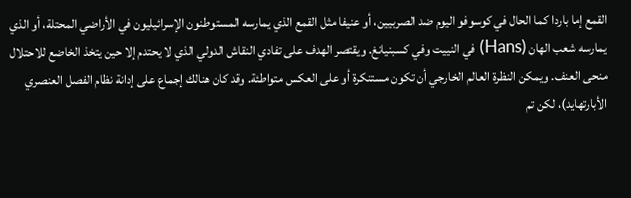القمع إما باردا كما الحال في كوسوفو اليوم ضد الصربيين، أو عنيفا مثل القمع الذي يمارسه المستوطنون الإسرائيليون في الأراضي المحتلة، أو الذي يمارسه شعب الهان (Hans) في النييت وفي کسبنيانغ. ويقتصر الهدف على تفادي النقاش الدولي الذي لا يحتدم إلا حين يتخذ الخاضع للاحتلال منحى العنف. ويمكن النظرة العالم الخارجي أن تكون مستنكرة أو على العكس متواطئة. وقد كان هنالك إجماع على إدانة نظام الفصل العنصري الأبارتهايد)، لكن تم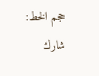حجم الخط:
شارك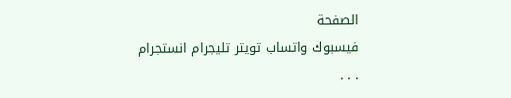الصفحة
فيسبوك واتساب تويتر تليجرام انستجرام
. . .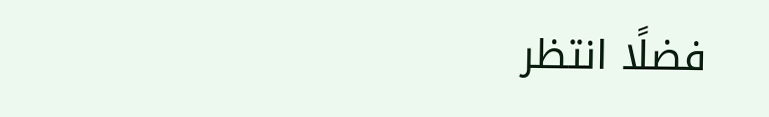فضلًا انتظر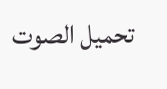تحميل الصوت